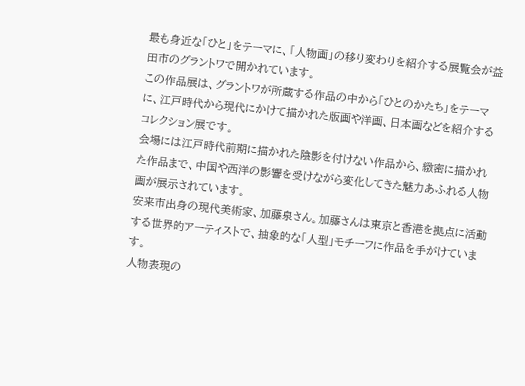最も身近な「ひと」をテーマに、「人物画」の移り変わりを紹介する展覧会が益田市のグラントワで開かれています。
この作品展は、グラントワが所蔵する作品の中から「ひとのかたち」をテーマに、江戸時代から現代にかけて描かれた版画や洋画、日本画などを紹介するコレクション展です。
会場には江戸時代前期に描かれた陰影を付けない作品から、緻密に描かれた作品まで、中国や西洋の影響を受けながら変化してきた魅力あふれる人物画が展示されています。
安来市出身の現代美術家、加藤泉さん。加藤さんは東京と香港を拠点に活動する世界的アーティストで、抽象的な「人型」モチーフに作品を手がけています。
人物表現の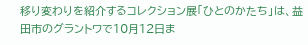移り変わりを紹介するコレクション展「ひとのかたち」は、益田市のグラントワで10月12日ま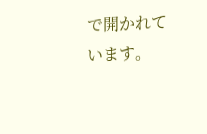で開かれています。